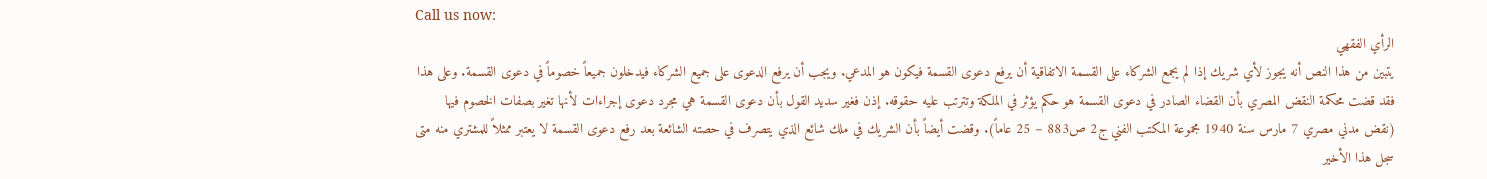Call us now:
الرأي الفقهي
يتبين من هذا النص أنه يجوز لأي شريك إذا لم يجمع الشركاء على القسمة الاتفاقية أن يرفع دعوى القسمة فيكون هو المدعي. ويجب أن يرفع الدعوى على جميع الشركاء فيدخلون جميعاً خصوماً في دعوى القسمة. وعلى هذا فقد قضت محكمة النقض المصري بأن القضاء الصادر في دعوى القسمة هو حكم يؤثر في الملكة وتترتب عليه حقوقه. إذن فغير سديد القول بأن دعوى القسمة هي مجرد دعوى إجراءات لأنها تغير بصفات الخصوم فيها (نقض مدني مصري 7 مارس سنة 1940 مجموعة المكتب الفني ج2 ص883 – 25 عاماً). وقضت أيضاً بأن الشريك في ملك شائع الذي يتصرف في حصته الشائعة بعد رفع دعوى القسمة لا يعتبر ممثلاً للمشتري منه متى سجل هذا الأخير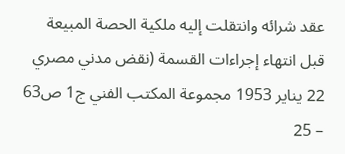عقد شرائه وانتقلت إليه ملكية الحصة المبيعة قبل انتهاء إجراءات القسمة (نقض مدني مصري 22 يناير 1953 مجموعة المكتب الفني ج1 ص63 – 25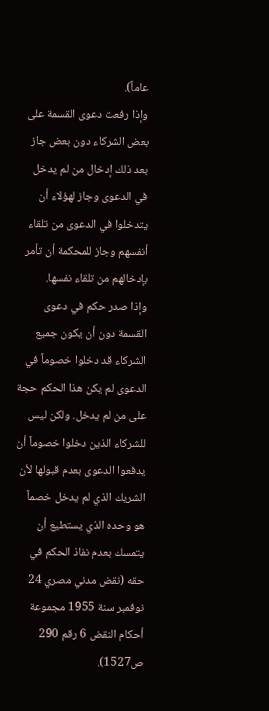عاماً).
وإذا رفعت دعوى القسمة على بعض الشركاء دون بعض جاز بعد ذلك إدخال من لم يدخل في الدعوى وجاز لهؤلاء أن يتدخلوا في الدعوى من تلقاء أنفسهم وجاز للمحكمة أن تأمر بإدخالهم من تلقاء نفسها.
وإذا صدر حكم في دعوى القسمة دون أن يكون جميع الشركاء قد دخلوا خصوماً في الدعوى لم يكن هذا الحكم حجة على من لم يدخل. ولكن ليس للشركاء الذين دخلوا خصوماً أن يدفعوا الدعوى بعدم قبولها لأن الشريك الذي لم يدخل خصماً هو وحده الذي يستطيع أن يتمسك بعدم نفاذ الحكم في حقه (نقض مدني مصري 24 نوفمبر سنة 1955 مجموعة أحكام النقض 6 رقم 290 ص1527).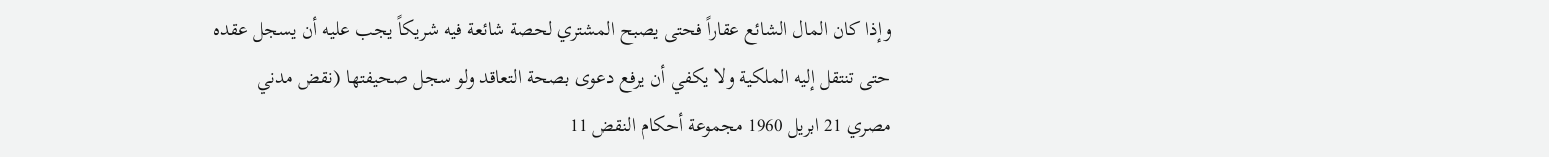وإذا كان المال الشائع عقاراً فحتى يصبح المشتري لحصة شائعة فيه شريكاً يجب عليه أن يسجل عقده حتى تنتقل إليه الملكية ولا يكفي أن يرفع دعوى بصحة التعاقد ولو سجل صحيفتها (نقض مدني مصري 21 ابريل 1960 مجموعة أحكام النقض 11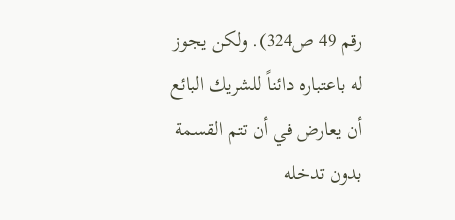رقم 49 ص324). ولكن يجوز له باعتباره دائناً للشريك البائع أن يعارض في أن تتم القسمة بدون تدخله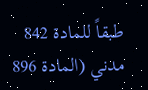طبقاً للمادة 842 مدني (المادة 896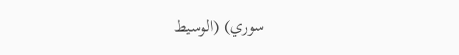سوري) (الوسيط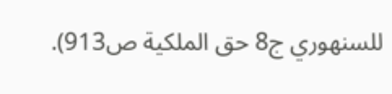للسنهوري ج8 حق الملكية ص913).